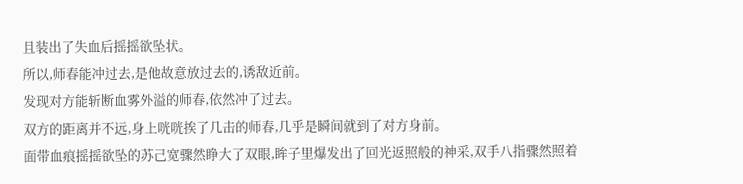且装出了失血后摇摇欲坠状。
所以,师春能冲过去,是他故意放过去的,诱敌近前。
发现对方能斩断血雾外溢的师春,依然冲了过去。
双方的距离并不远,身上咣咣挨了几击的师春,几乎是瞬间就到了对方身前。
面带血痕摇摇欲坠的苏己宽骤然睁大了双眼,眸子里爆发出了回光返照般的神采,双手八指骤然照着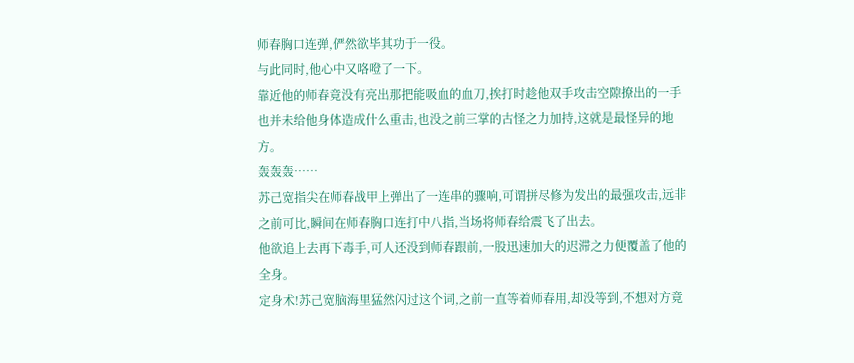师春胸口连弹,俨然欲毕其功于一役。
与此同时,他心中又咯噔了一下。
靠近他的师春竟没有亮出那把能吸血的血刀,挨打时趁他双手攻击空隙撩出的一手也并未给他身体造成什么重击,也没之前三掌的古怪之力加持,这就是最怪异的地方。
轰轰轰……
苏己宽指尖在师春战甲上弹出了一连串的骤响,可谓拼尽修为发出的最强攻击,远非之前可比,瞬间在师春胸口连打中八指,当场将师春给震飞了出去。
他欲追上去再下毒手,可人还没到师春跟前,一股迅速加大的迟滞之力便覆盖了他的全身。
定身术!苏己宽脑海里猛然闪过这个词,之前一直等着师春用,却没等到,不想对方竟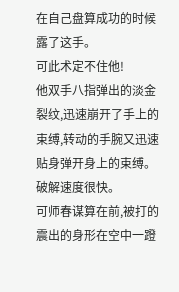在自己盘算成功的时候露了这手。
可此术定不住他!
他双手八指弹出的淡金裂纹,迅速崩开了手上的束缚,转动的手腕又迅速贴身弹开身上的束缚。
破解速度很快。
可师春谋算在前,被打的震出的身形在空中一蹬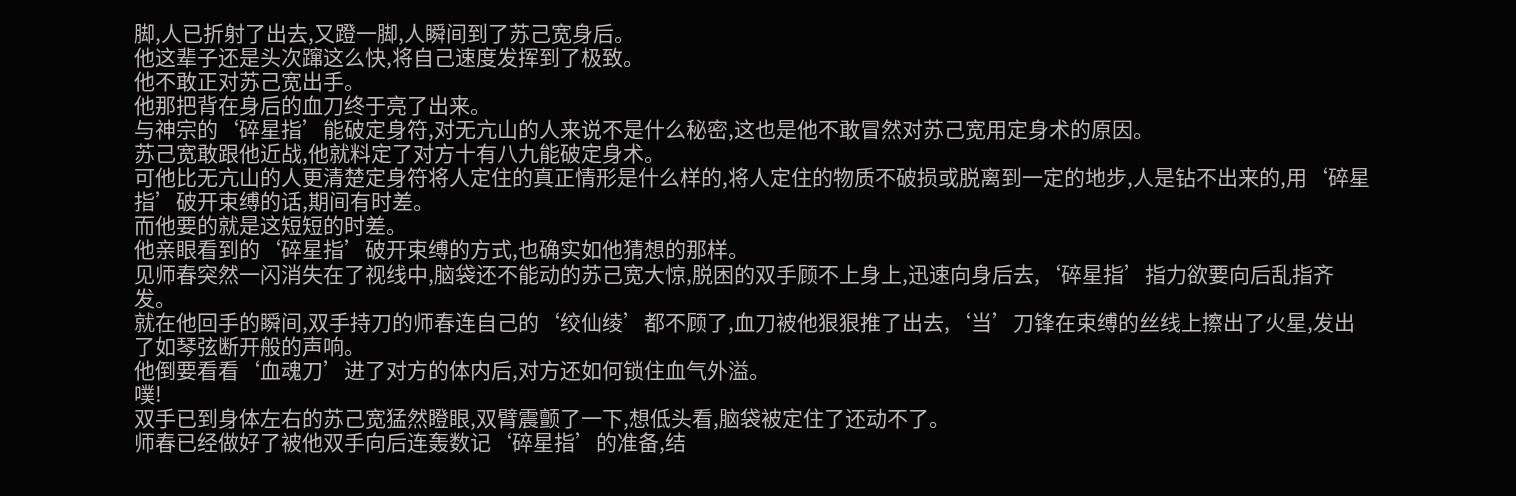脚,人已折射了出去,又蹬一脚,人瞬间到了苏己宽身后。
他这辈子还是头次蹿这么快,将自己速度发挥到了极致。
他不敢正对苏己宽出手。
他那把背在身后的血刀终于亮了出来。
与神宗的‘碎星指’能破定身符,对无亢山的人来说不是什么秘密,这也是他不敢冒然对苏己宽用定身术的原因。
苏己宽敢跟他近战,他就料定了对方十有八九能破定身术。
可他比无亢山的人更清楚定身符将人定住的真正情形是什么样的,将人定住的物质不破损或脱离到一定的地步,人是钻不出来的,用‘碎星指’破开束缚的话,期间有时差。
而他要的就是这短短的时差。
他亲眼看到的‘碎星指’破开束缚的方式,也确实如他猜想的那样。
见师春突然一闪消失在了视线中,脑袋还不能动的苏己宽大惊,脱困的双手顾不上身上,迅速向身后去,‘碎星指’指力欲要向后乱指齐发。
就在他回手的瞬间,双手持刀的师春连自己的‘绞仙绫’都不顾了,血刀被他狠狠推了出去,‘当’刀锋在束缚的丝线上擦出了火星,发出了如琴弦断开般的声响。
他倒要看看‘血魂刀’进了对方的体内后,对方还如何锁住血气外溢。
噗!
双手已到身体左右的苏己宽猛然瞪眼,双臂震颤了一下,想低头看,脑袋被定住了还动不了。
师春已经做好了被他双手向后连轰数记‘碎星指’的准备,结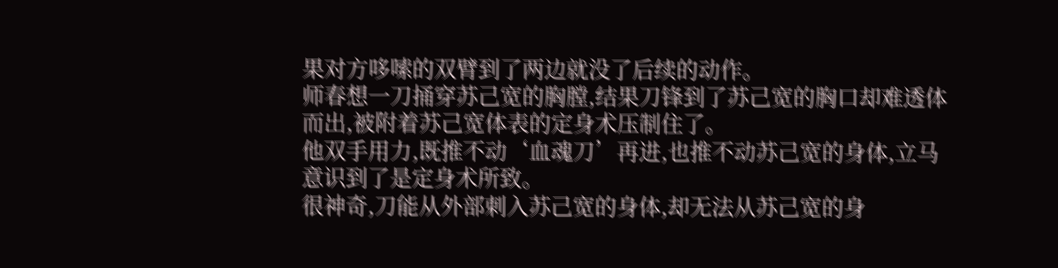果对方哆嗦的双臂到了两边就没了后续的动作。
师春想一刀捅穿苏己宽的胸膛,结果刀锋到了苏己宽的胸口却难透体而出,被附着苏己宽体表的定身术压制住了。
他双手用力,既推不动‘血魂刀’再进,也推不动苏己宽的身体,立马意识到了是定身术所致。
很神奇,刀能从外部刺入苏己宽的身体,却无法从苏己宽的身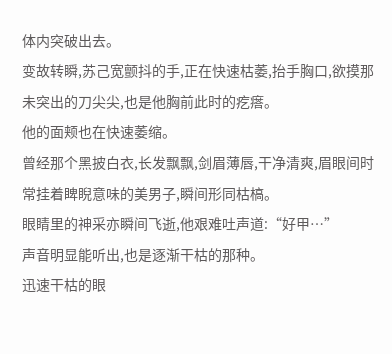体内突破出去。
变故转瞬,苏己宽颤抖的手,正在快速枯萎,抬手胸口,欲摸那未突出的刀尖尖,也是他胸前此时的疙瘩。
他的面颊也在快速萎缩。
曾经那个黑披白衣,长发飘飘,剑眉薄唇,干净清爽,眉眼间时常挂着睥睨意味的美男子,瞬间形同枯槁。
眼睛里的神采亦瞬间飞逝,他艰难吐声道:“好甲…”
声音明显能听出,也是逐渐干枯的那种。
迅速干枯的眼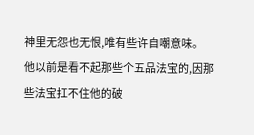神里无怨也无恨,唯有些许自嘲意味。
他以前是看不起那些个五品法宝的,因那些法宝扛不住他的破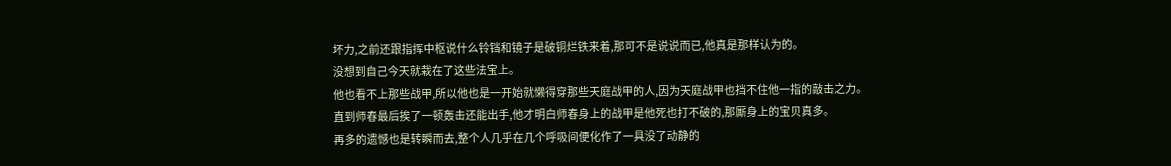坏力,之前还跟指挥中枢说什么铃铛和镜子是破铜烂铁来着,那可不是说说而已,他真是那样认为的。
没想到自己今天就栽在了这些法宝上。
他也看不上那些战甲,所以他也是一开始就懒得穿那些天庭战甲的人,因为天庭战甲也挡不住他一指的敲击之力。
直到师春最后挨了一顿轰击还能出手,他才明白师春身上的战甲是他死也打不破的,那厮身上的宝贝真多。
再多的遗憾也是转瞬而去,整个人几乎在几个呼吸间便化作了一具没了动静的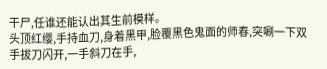干尸,任谁还能认出其生前模样。
头顶红缨,手持血刀,身着黑甲,脸覆黑色鬼面的师春,突唰一下双手拔刀闪开,一手斜刀在手,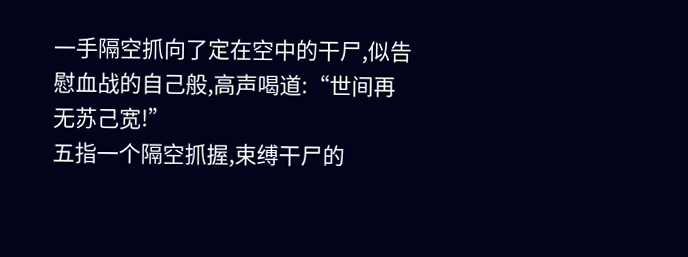一手隔空抓向了定在空中的干尸,似告慰血战的自己般,高声喝道:“世间再无苏己宽!”
五指一个隔空抓握,束缚干尸的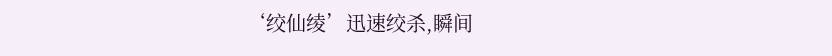‘绞仙绫’迅速绞杀,瞬间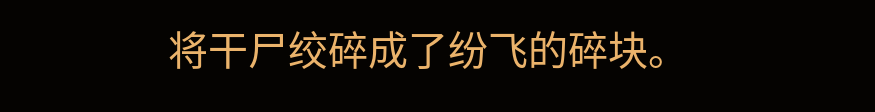将干尸绞碎成了纷飞的碎块。